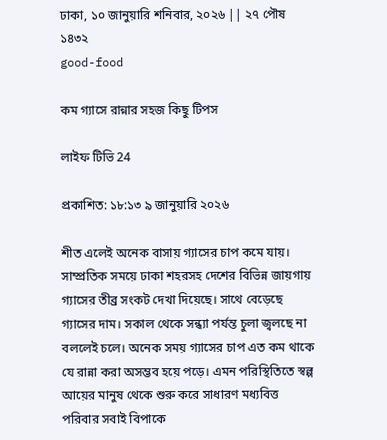ঢাকা, ১০ জানুয়ারি শনিবার, ২০২৬ || ২৭ পৌষ ১৪৩২
good-food

কম গ্যাসে রান্নার সহজ কিছু টিপস

লাইফ টিভি 24

প্রকাশিত: ১৮:১৩ ৯ জানুয়ারি ২০২৬

শীত এলেই অনেক বাসায় গ্যাসের চাপ কমে যায়। সাম্প্রতিক সময়ে ঢাকা শহরসহ দেশের বিভিন্ন জায়গায় গ্যাসের তীব্র সংকট দেখা দিয়েছে। সাথে বেড়েছে গ্যাসের দাম। সকাল থেকে সন্ধ্যা পর্যন্ত চুলা জ্বলছে না বললেই চলে। অনেক সময় গ্যাসের চাপ এত কম থাকে যে রান্না করা অসম্ভব হয়ে পড়ে। এমন পরিস্থিতিতে স্বল্প আয়ের মানুষ থেকে শুরু করে সাধারণ মধ্যবিত্ত পরিবার সবাই বিপাকে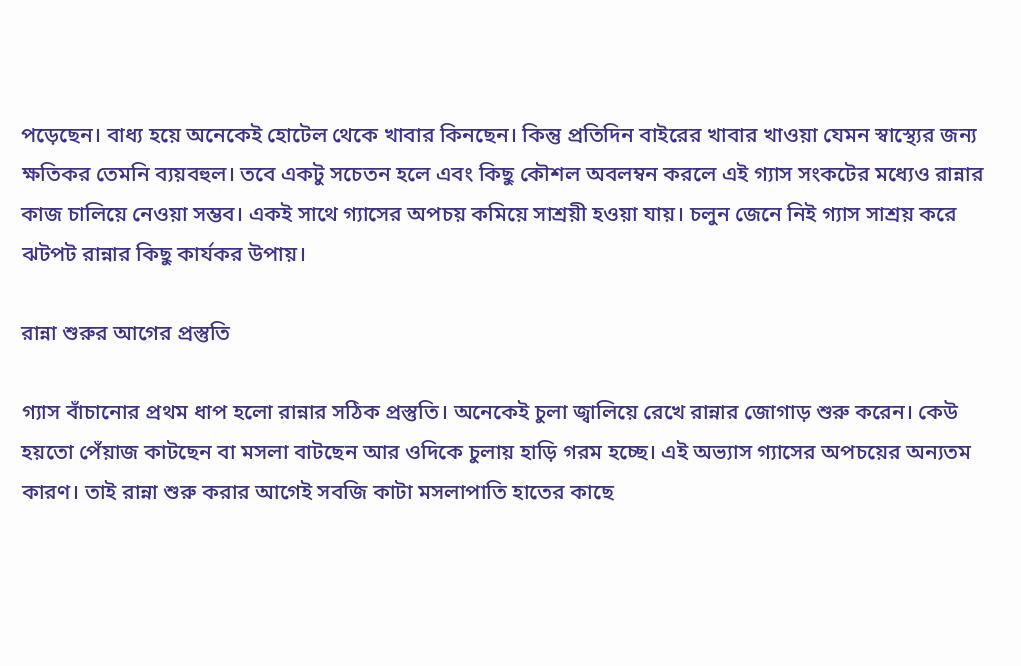পড়েছেন। বাধ্য হয়ে অনেকেই হোটেল থেকে খাবার কিনছেন। কিন্তু প্রতিদিন বাইরের খাবার খাওয়া যেমন স্বাস্থ্যের জন্য ক্ষতিকর তেমনি ব্যয়বহুল। তবে একটু সচেতন হলে এবং কিছু কৌশল অবলম্বন করলে এই গ্যাস সংকটের মধ্যেও রান্নার কাজ চালিয়ে নেওয়া সম্ভব। একই সাথে গ্যাসের অপচয় কমিয়ে সাশ্রয়ী হওয়া যায়। চলুন জেনে নিই গ্যাস সাশ্রয় করে ঝটপট রান্নার কিছু কার্যকর উপায়।

রান্না শুরুর আগের প্রস্তুতি

গ্যাস বাঁচানোর প্রথম ধাপ হলো রান্নার সঠিক প্রস্তুতি। অনেকেই চুলা জ্বালিয়ে রেখে রান্নার জোগাড় শুরু করেন। কেউ হয়তো পেঁয়াজ কাটছেন বা মসলা বাটছেন আর ওদিকে চুলায় হাড়ি গরম হচ্ছে। এই অভ্যাস গ্যাসের অপচয়ের অন্যতম কারণ। তাই রান্না শুরু করার আগেই সবজি কাটা মসলাপাতি হাতের কাছে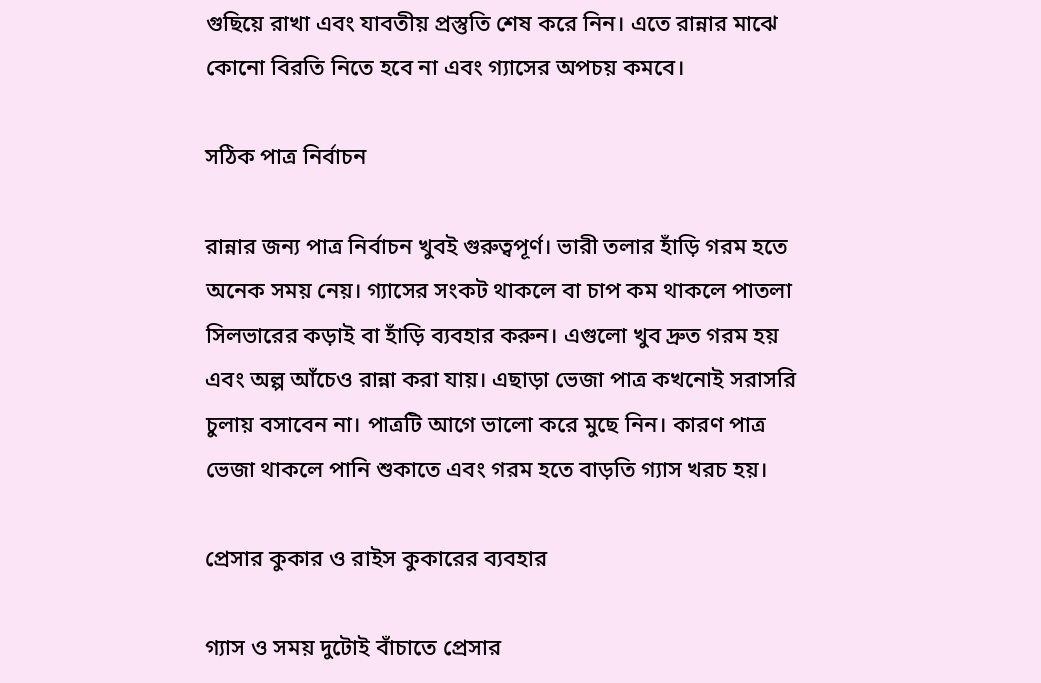গুছিয়ে রাখা এবং যাবতীয় প্রস্তুতি শেষ করে নিন। এতে রান্নার মাঝে কোনো বিরতি নিতে হবে না এবং গ্যাসের অপচয় কমবে।

সঠিক পাত্র নির্বাচন

রান্নার জন্য পাত্র নির্বাচন খুবই গুরুত্বপূর্ণ। ভারী তলার হাঁড়ি গরম হতে অনেক সময় নেয়। গ্যাসের সংকট থাকলে বা চাপ কম থাকলে পাতলা সিলভারের কড়াই বা হাঁড়ি ব্যবহার করুন। এগুলো খুব দ্রুত গরম হয় এবং অল্প আঁচেও রান্না করা যায়। এছাড়া ভেজা পাত্র কখনোই সরাসরি চুলায় বসাবেন না। পাত্রটি আগে ভালো করে মুছে নিন। কারণ পাত্র ভেজা থাকলে পানি শুকাতে এবং গরম হতে বাড়তি গ্যাস খরচ হয়।

প্রেসার কুকার ও রাইস কুকারের ব্যবহার

গ্যাস ও সময় দুটোই বাঁচাতে প্রেসার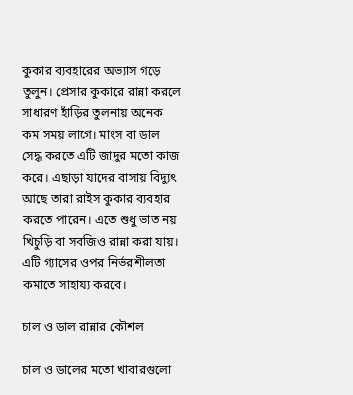কুকার ব্যবহারের অভ্যাস গড়ে তুলুন। প্রেসার কুকারে রান্না করলে সাধারণ হাঁড়ির তুলনায় অনেক কম সময় লাগে। মাংস বা ডাল সেদ্ধ করতে এটি জাদুর মতো কাজ করে। এছাড়া যাদের বাসায় বিদ্যুৎ আছে তারা রাইস কুকার ব্যবহার করতে পারেন। এতে শুধু ভাত নয় খিচুড়ি বা সবজিও রান্না করা যায়। এটি গ্যাসের ওপর নির্ভরশীলতা কমাতে সাহায্য করবে।

চাল ও ডাল রান্নার কৌশল

চাল ও ডালের মতো খাবারগুলো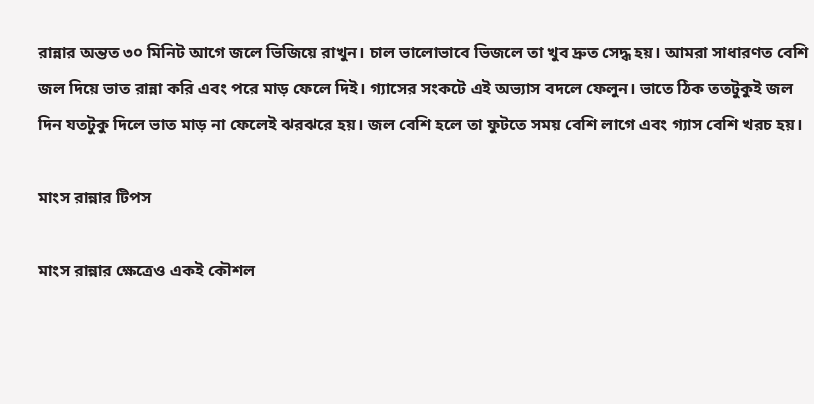রান্নার অন্তত ৩০ মিনিট আগে জলে ভিজিয়ে রাখুন। চাল ভালোভাবে ভিজলে তা খুব দ্রুত সেদ্ধ হয়। আমরা সাধারণত বেশি জল দিয়ে ভাত রান্না করি এবং পরে মাড় ফেলে দিই। গ্যাসের সংকটে এই অভ্যাস বদলে ফেলুন। ভাতে ঠিক ততটুকুই জল দিন যতটুকু দিলে ভাত মাড় না ফেলেই ঝরঝরে হয়। জল বেশি হলে তা ফুটতে সময় বেশি লাগে এবং গ্যাস বেশি খরচ হয়।

মাংস রান্নার টিপস

মাংস রান্নার ক্ষেত্রেও একই কৌশল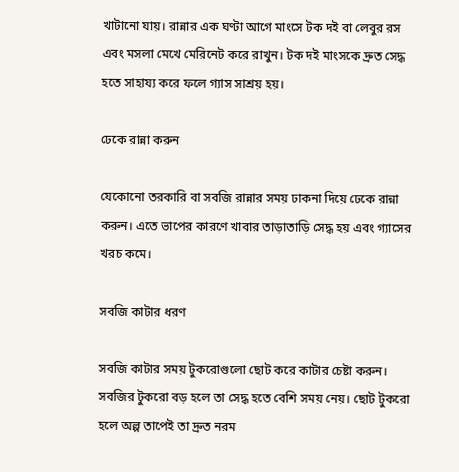খাটানো যায়। রান্নার এক ঘণ্টা আগে মাংসে টক দই বা লেবুর রস এবং মসলা মেখে মেরিনেট করে রাখুন। টক দই মাংসকে দ্রুত সেদ্ধ হতে সাহায্য করে ফলে গ্যাস সাশ্রয় হয়।

ঢেকে রান্না করুন

যেকোনো তরকারি বা সবজি রান্নার সময় ঢাকনা দিয়ে ঢেকে রান্না করুন। এতে ভাপের কারণে খাবার তাড়াতাড়ি সেদ্ধ হয় এবং গ্যাসের খরচ কমে।

সবজি কাটার ধরণ

সবজি কাটার সময় টুকরোগুলো ছোট করে কাটার চেষ্টা করুন। সবজির টুকরো বড় হলে তা সেদ্ধ হতে বেশি সময় নেয়। ছোট টুকরো হলে অল্প তাপেই তা দ্রুত নরম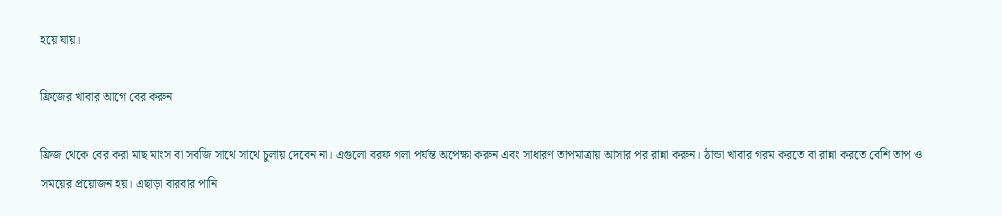হয়ে যায়।

ফ্রিজের খাবার আগে বের করুন

ফ্রিজ থেকে বের করা মাছ মাংস বা সবজি সাথে সাথে চুলায় দেবেন না। এগুলো বরফ গলা পর্যন্ত অপেক্ষা করুন এবং সাধারণ তাপমাত্রায় আসার পর রান্না করুন। ঠান্ডা খাবার গরম করতে বা রান্না করতে বেশি তাপ ও সময়ের প্রয়োজন হয়। এছাড়া বারবার পানি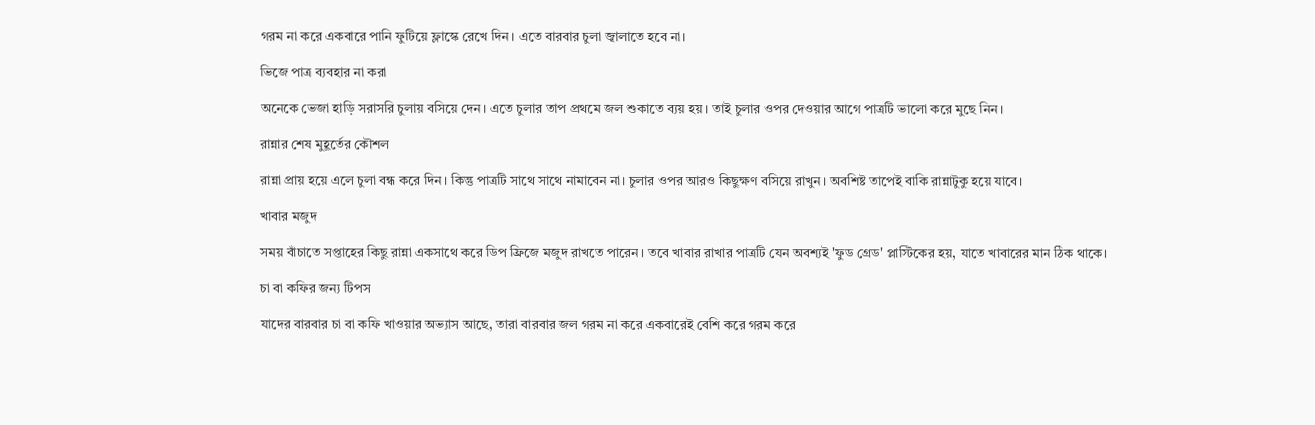গরম না করে একবারে পানি ফুটিয়ে ফ্লাস্কে রেখে দিন। এতে বারবার চুলা জ্বালাতে হবে না।

ভিজে পাত্র ব্যবহার না করা

অনেকে ভেজা হাড়ি সরাসরি চুলায় বসিয়ে দেন। এতে চুলার তাপ প্রথমে জল শুকাতে ব্যয় হয়। তাই চুলার ওপর দেওয়ার আগে পাত্রটি ভালো করে মুছে নিন।

রান্নার শেষ মুহূর্তের কৌশল

রান্না প্রায় হয়ে এলে চুলা বন্ধ করে দিন। কিন্তু পাত্রটি সাথে সাথে নামাবেন না। চুলার ওপর আরও কিছুক্ষণ বসিয়ে রাখুন। অবশিষ্ট তাপেই বাকি রান্নাটুকু হয়ে যাবে।

খাবার মজুদ

সময় বাঁচাতে সপ্তাহের কিছু রান্না একসাথে করে ডিপ ফ্রিজে মজুদ রাখতে পারেন। তবে খাবার রাখার পাত্রটি যেন অবশ্যই 'ফুড গ্রেড' প্লাস্টিকের হয়, যাতে খাবারের মান ঠিক থাকে।

চা বা কফির জন্য টিপস

যাদের বারবার চা বা কফি খাওয়ার অভ্যাস আছে, তারা বারবার জল গরম না করে একবারেই বেশি করে গরম করে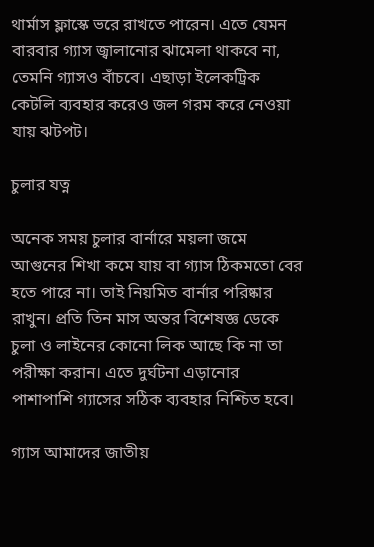থার্মাস ফ্লাস্কে ভরে রাখতে পারেন। এতে যেমন বারবার গ্যাস জ্বালানোর ঝামেলা থাকবে না, তেমনি গ্যাসও বাঁচবে। এছাড়া ইলেকট্রিক কেটলি ব্যবহার করেও জল গরম করে নেওয়া যায় ঝটপট।

চুলার যত্ন

অনেক সময় চুলার বার্নারে ময়লা জমে আগুনের শিখা কমে যায় বা গ্যাস ঠিকমতো বের হতে পারে না। তাই নিয়মিত বার্নার পরিষ্কার রাখুন। প্রতি তিন মাস অন্তর বিশেষজ্ঞ ডেকে চুলা ও লাইনের কোনো লিক আছে কি না তা পরীক্ষা করান। এতে দুর্ঘটনা এড়ানোর পাশাপাশি গ্যাসের সঠিক ব্যবহার নিশ্চিত হবে।

গ্যাস আমাদের জাতীয়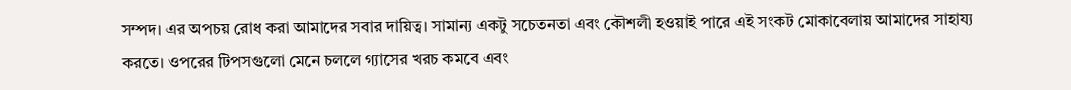সম্পদ। এর অপচয় রোধ করা আমাদের সবার দায়িত্ব। সামান্য একটু সচেতনতা এবং কৌশলী হওয়াই পারে এই সংকট মোকাবেলায় আমাদের সাহায্য করতে। ওপরের টিপসগুলো মেনে চললে গ্যাসের খরচ কমবে এবং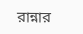রান্নার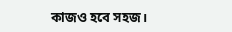কাজও হবে সহজ।